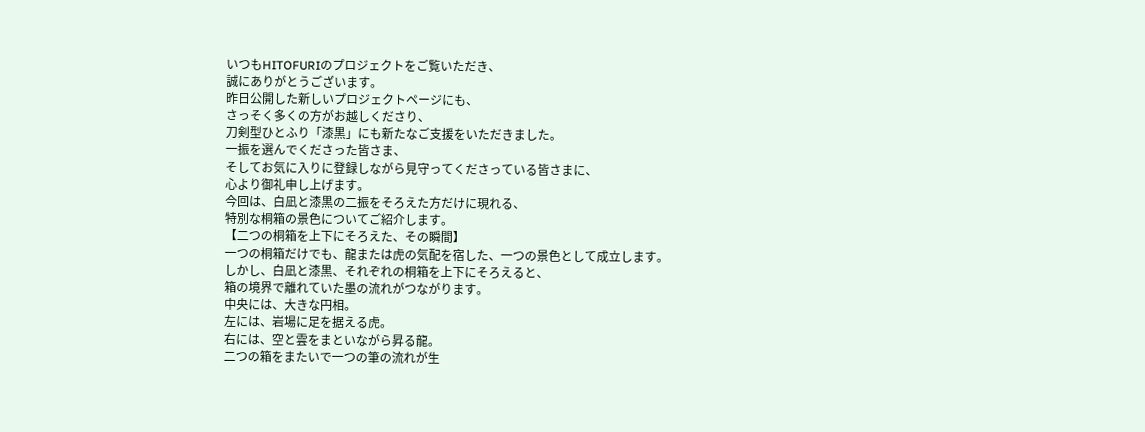いつもHITOFURIのプロジェクトをご覧いただき、
誠にありがとうございます。
昨日公開した新しいプロジェクトページにも、
さっそく多くの方がお越しくださり、
刀剣型ひとふり「漆黒」にも新たなご支援をいただきました。
一振を選んでくださった皆さま、
そしてお気に入りに登録しながら見守ってくださっている皆さまに、
心より御礼申し上げます。
今回は、白凪と漆黒の二振をそろえた方だけに現れる、
特別な桐箱の景色についてご紹介します。
【二つの桐箱を上下にそろえた、その瞬間】
一つの桐箱だけでも、龍または虎の気配を宿した、一つの景色として成立します。
しかし、白凪と漆黒、それぞれの桐箱を上下にそろえると、
箱の境界で離れていた墨の流れがつながります。
中央には、大きな円相。
左には、岩場に足を据える虎。
右には、空と雲をまといながら昇る龍。
二つの箱をまたいで一つの筆の流れが生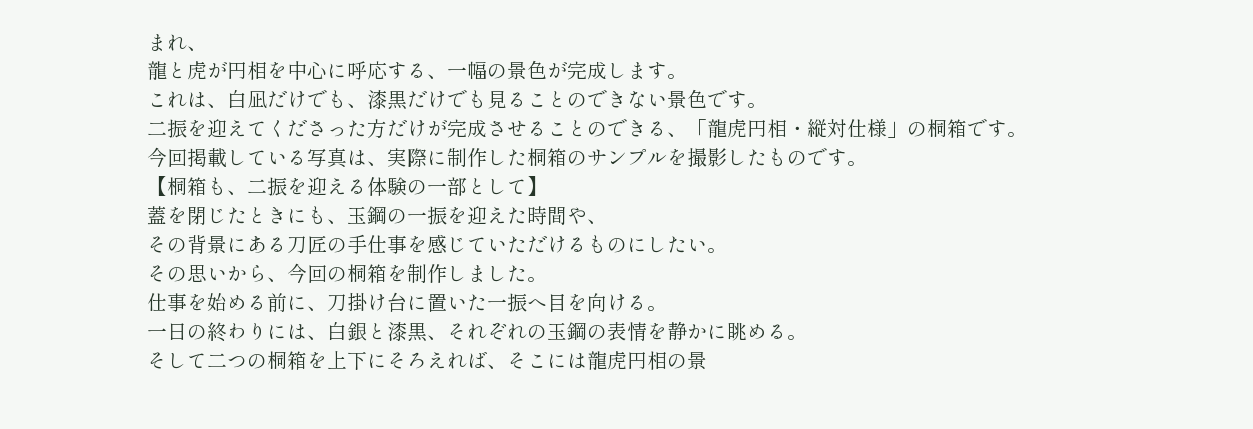まれ、
龍と虎が円相を中心に呼応する、一幅の景色が完成します。
これは、白凪だけでも、漆黒だけでも見ることのできない景色です。
二振を迎えてくださった方だけが完成させることのできる、「龍虎円相・縦対仕様」の桐箱です。
今回掲載している写真は、実際に制作した桐箱のサンプルを撮影したものです。
【桐箱も、二振を迎える体験の一部として】
蓋を閉じたときにも、玉鋼の一振を迎えた時間や、
その背景にある刀匠の手仕事を感じていただけるものにしたい。
その思いから、今回の桐箱を制作しました。
仕事を始める前に、刀掛け台に置いた一振へ目を向ける。
一日の終わりには、白銀と漆黒、それぞれの玉鋼の表情を静かに眺める。
そして二つの桐箱を上下にそろえれば、そこには龍虎円相の景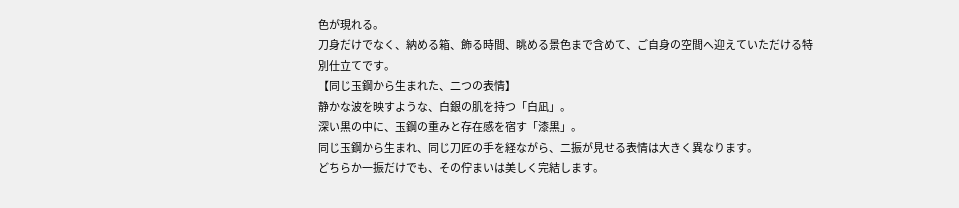色が現れる。
刀身だけでなく、納める箱、飾る時間、眺める景色まで含めて、ご自身の空間へ迎えていただける特別仕立てです。
【同じ玉鋼から生まれた、二つの表情】
静かな波を映すような、白銀の肌を持つ「白凪」。
深い黒の中に、玉鋼の重みと存在感を宿す「漆黒」。
同じ玉鋼から生まれ、同じ刀匠の手を経ながら、二振が見せる表情は大きく異なります。
どちらか一振だけでも、その佇まいは美しく完結します。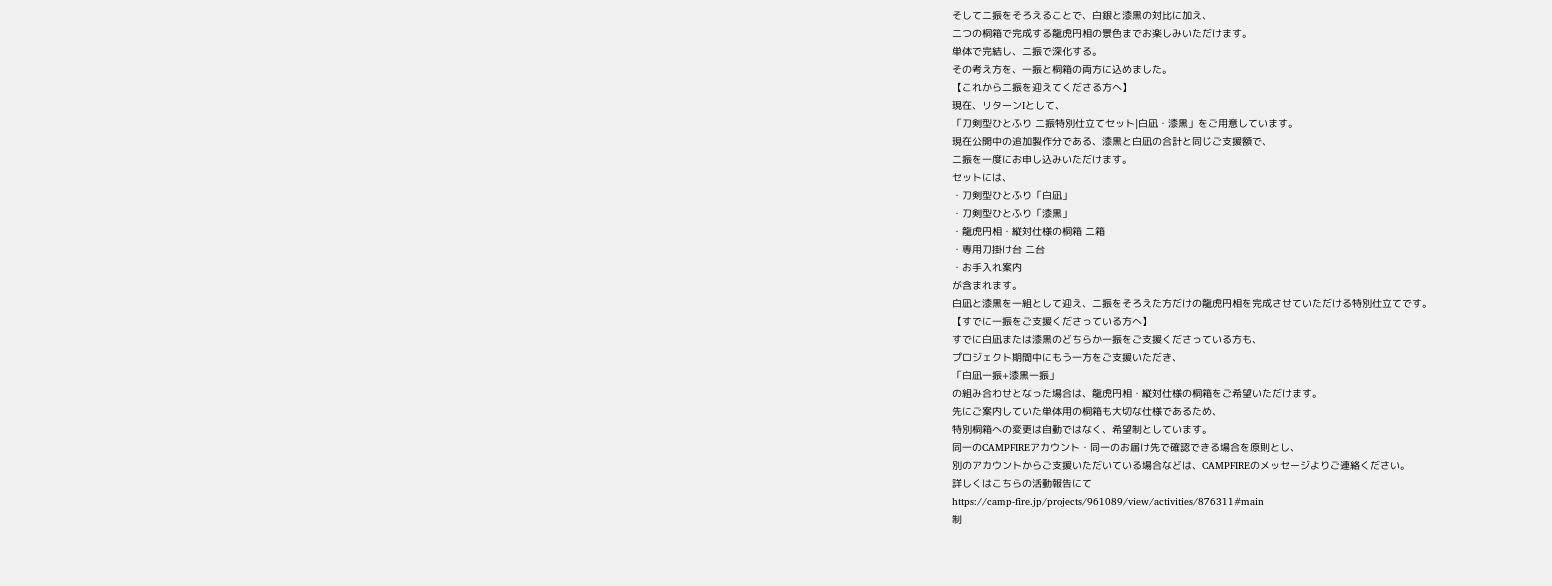そして二振をそろえることで、白銀と漆黒の対比に加え、
二つの桐箱で完成する龍虎円相の景色までお楽しみいただけます。
単体で完結し、二振で深化する。
その考え方を、一振と桐箱の両方に込めました。
【これから二振を迎えてくださる方へ】
現在、リターンIとして、
「刀剣型ひとふり 二振特別仕立てセット|白凪・漆黒」をご用意しています。
現在公開中の追加製作分である、漆黒と白凪の合計と同じご支援額で、
二振を一度にお申し込みいただけます。
セットには、
・刀剣型ひとふり「白凪」
・刀剣型ひとふり「漆黒」
・龍虎円相・縦対仕様の桐箱 二箱
・専用刀掛け台 二台
・お手入れ案内
が含まれます。
白凪と漆黒を一組として迎え、二振をそろえた方だけの龍虎円相を完成させていただける特別仕立てです。
【すでに一振をご支援くださっている方へ】
すでに白凪または漆黒のどちらか一振をご支援くださっている方も、
プロジェクト期間中にもう一方をご支援いただき、
「白凪一振+漆黒一振」
の組み合わせとなった場合は、龍虎円相・縦対仕様の桐箱をご希望いただけます。
先にご案内していた単体用の桐箱も大切な仕様であるため、
特別桐箱への変更は自動ではなく、希望制としています。
同一のCAMPFIREアカウント・同一のお届け先で確認できる場合を原則とし、
別のアカウントからご支援いただいている場合などは、CAMPFIREのメッセージよりご連絡ください。
詳しくはこちらの活動報告にて
https://camp-fire.jp/projects/961089/view/activities/876311#main
制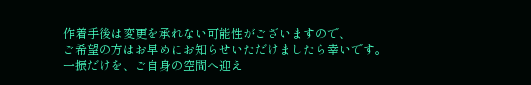作着手後は変更を承れない可能性がございますので、
ご希望の方はお早めにお知らせいただけましたら幸いです。
一振だけを、ご自身の空間へ迎え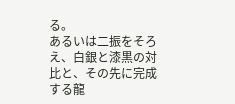る。
あるいは二振をそろえ、白銀と漆黒の対比と、その先に完成する龍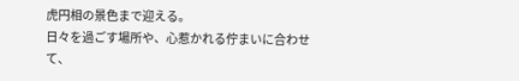虎円相の景色まで迎える。
日々を過ごす場所や、心惹かれる佇まいに合わせて、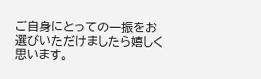ご自身にとっての一振をお選びいただけましたら嬉しく思います。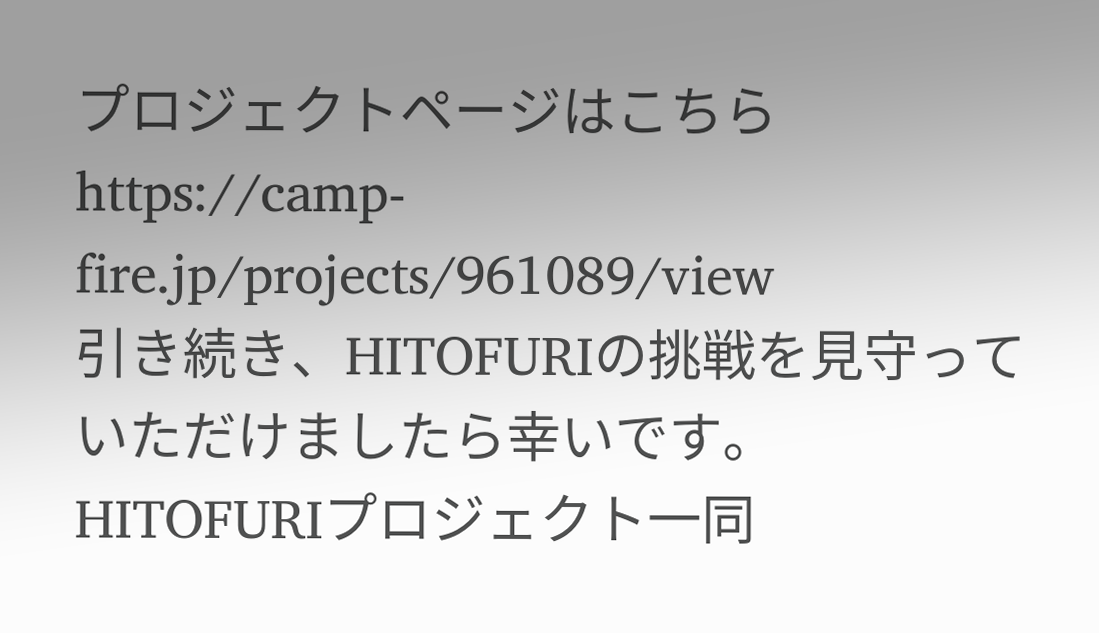プロジェクトページはこちら
https://camp-fire.jp/projects/961089/view
引き続き、HITOFURIの挑戦を見守っていただけましたら幸いです。
HITOFURIプロジェクト一同